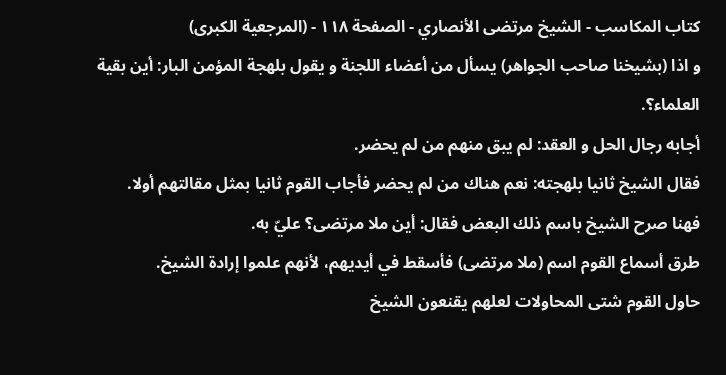كتاب المكاسب - الشيخ مرتضى الأنصاري - الصفحة ١١٨ - (المرجعية الكبرى)
و اذا (بشيخنا صاحب الجواهر) يسأل من أعضاء اللجنة و يقول بلهجة المؤمن البار: أين بقية العلماء؟.
أجابه رجال الحل و العقد: لم يبق منهم من لم يحضر.
فقال الشيخ ثانيا بلهجته: نعم هناك من لم يحضر فأجاب القوم ثانيا بمثل مقالتهم أولا.
فهنا صرح الشيخ باسم ذلك البعض فقال: أين ملا مرتضى؟ عليّ به.
طرق أسماع القوم اسم (ملا مرتضى) فأسقط في أيديهم، لأنهم علموا إرادة الشيخ.
حاول القوم شتى المحاولات لعلهم يقنعون الشيخ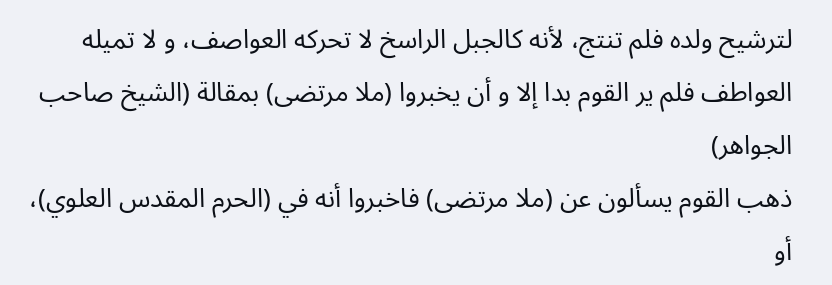لترشيح ولده فلم تنتج، لأنه كالجبل الراسخ لا تحركه العواصف، و لا تميله العواطف فلم ير القوم بدا إلا و أن يخبروا (ملا مرتضى) بمقالة (الشيخ صاحب الجواهر)
ذهب القوم يسألون عن (ملا مرتضى) فاخبروا أنه في (الحرم المقدس العلوي)، أو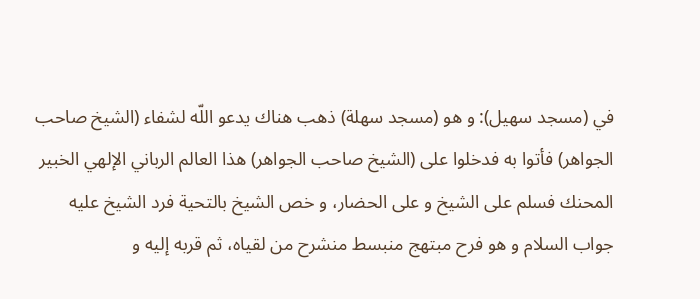في (مسجد سهيل): و هو (مسجد سهلة) ذهب هناك يدعو اللّه لشفاء (الشيخ صاحب الجواهر) فأتوا به فدخلوا على (الشيخ صاحب الجواهر) هذا العالم الرباني الإلهي الخبير المحنك فسلم على الشيخ و على الحضار، و خص الشيخ بالتحية فرد الشيخ عليه جواب السلام و هو فرح مبتهج منبسط منشرح من لقياه، ثم قربه إليه و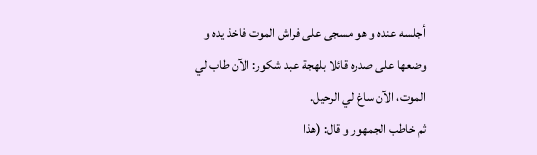أجلسه عنده و هو مسجى على فراش الموت فاخذ يده و وضعها على صدره قائلا بلهجة عبد شكور: الآن طاب لي الموت، الآن ساغ لي الرحيل.
ثم خاطب الجمهور و قال: (هذا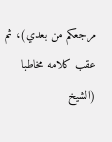مرجعكم من بعدي)، ثم عقب كلامه مخاطبا (الشيخ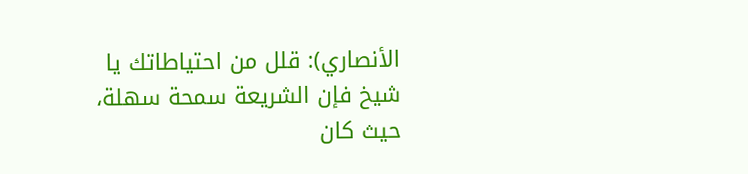الأنصاري): قلل من احتياطاتك يا شيخ فإن الشريعة سمحة سهلة، حيث كان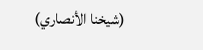(شيخنا الأنصاري)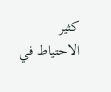كثير الاحتياط في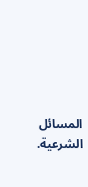المسائل الشرعية.